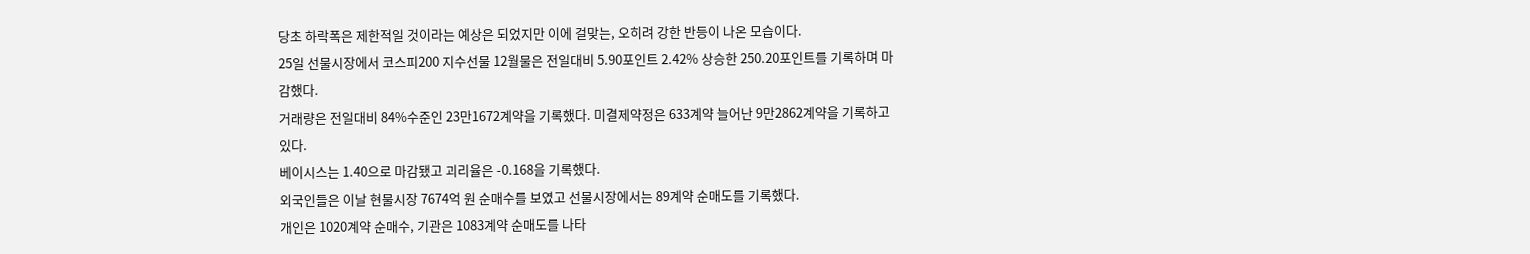당초 하락폭은 제한적일 것이라는 예상은 되었지만 이에 걸맞는, 오히려 강한 반등이 나온 모습이다.
25일 선물시장에서 코스피200 지수선물 12월물은 전일대비 5.90포인트 2.42% 상승한 250.20포인트를 기록하며 마감했다.
거래량은 전일대비 84%수준인 23만1672계약을 기록했다. 미결제약정은 633계약 늘어난 9만2862계약을 기록하고 있다.
베이시스는 1.40으로 마감됐고 괴리율은 -0.168을 기록했다.
외국인들은 이날 현물시장 7674억 원 순매수를 보였고 선물시장에서는 89계약 순매도를 기록했다.
개인은 1020계약 순매수, 기관은 1083계약 순매도를 나타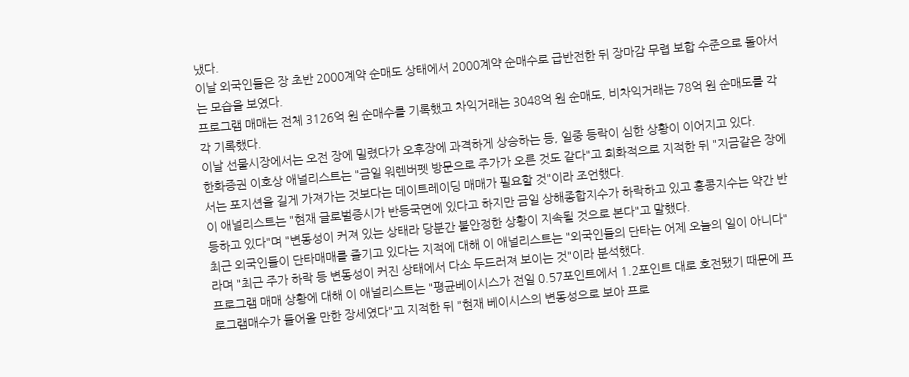냈다.
이날 외국인들은 장 초반 2000계약 순매도 상태에서 2000계약 순매수로 급반전한 뒤 장마감 무렵 보합 수준으로 돌아서는 모습을 보였다.
프로그램 매매는 전체 3126억 원 순매수를 기록했고 차익거래는 3048억 원 순매도, 비차익거래는 78억 원 순매도를 각각 기록했다.
이날 선물시장에서는 오전 장에 밀렸다가 오후장에 과격하게 상승하는 등, 일중 등락이 심한 상황이 이어지고 있다.
한화증권 이호상 애널리스트는 "금일 워렌버펫 방문으로 주가가 오른 것도 같다"고 희화적으로 지적한 뒤 "지금같은 장에서는 포지션을 길게 가져가는 것보다는 데이트레이딩 매매가 필요할 것"이라 조언했다.
이 애널리스트는 "현재 글로벌증시가 반등국면에 있다고 하지만 금일 상해종합지수가 하락하고 있고 홍콩지수는 약간 반등하고 있다"며 "변동성이 커져 있는 상태라 당분간 불안정한 상황이 지속될 것으로 본다"고 말했다.
최근 외국인들이 단타매매를 즐기고 있다는 지적에 대해 이 애널리스트는 "외국인들의 단타는 어제 오늘의 일이 아니다"라며 "최근 주가 하락 등 변동성이 커진 상태에서 다소 두드러져 보이는 것"이라 분석했다.
프로그램 매매 상황에 대해 이 애널리스트는 "평균베이시스가 전일 0.57포인트에서 1.2포인트 대로 호전됐기 때문에 프로그램매수가 들어올 만한 장세였다"고 지적한 뒤 "현재 베이시스의 변동성으로 보아 프로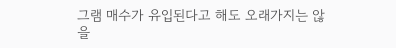그램 매수가 유입된다고 해도 오래가지는 않을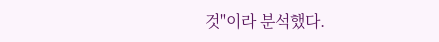것"이라 분석했다.